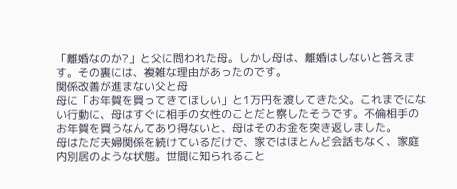「離婚なのか?」と父に問われた母。しかし母は、離婚はしないと答えます。その裏には、複雑な理由があったのです。
関係改善が進まない父と母
母に「お年賀を買ってきてほしい」と1万円を渡してきた父。これまでにない行動に、母はすぐに相手の女性のことだと察したそうです。不倫相手のお年賀を買うなんてあり得ないと、母はそのお金を突き返しました。
母はただ夫婦関係を続けているだけで、家ではほとんど会話もなく、家庭内別居のような状態。世間に知られること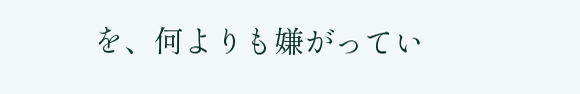を、何よりも嫌がってい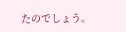たのでしょう。